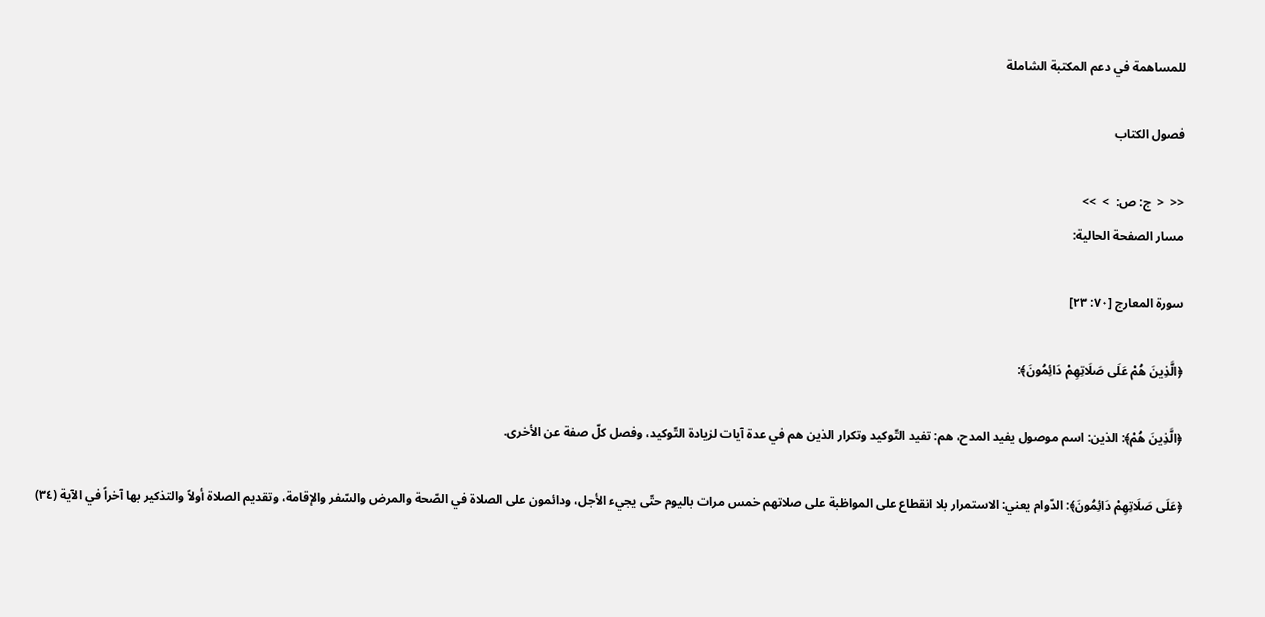للمساهمة في دعم المكتبة الشاملة

فصول الكتاب

<<  <  ج: ص:  >  >>
مسار الصفحة الحالية:

سورة المعارج [٧٠: ٢٣]

﴿الَّذِينَ هُمْ عَلَى صَلَاتِهِمْ دَائِمُونَ﴾:

﴿الَّذِينَ هُمْ﴾: الذين: اسم موصول يفيد المدح، هم: تفيد التّوكيد وتكرار الذين هم في عدة آيات لزيادة التّوكيد، وفصل كلّ صفة عن الأخرى.

﴿عَلَى صَلَاتِهِمْ دَائِمُونَ﴾: الدّوام يعني: الاستمرار بلا انقطاع على المواظبة على صلاتهم خمس مرات باليوم حتّى يجيء الأجل، ودائمون على الصلاة في الصّحة والمرض والسّفر والإقامة، وتقديم الصلاة أولاً والتذكير بها آخراً في الآية (٣٤)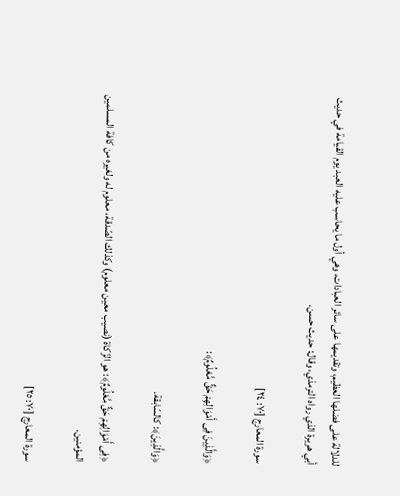للدلالة على فضلها العظيم، وتقديمها على سائر العبادات، وهي أول ما يحاسب عليه العبد يوم القيامة في حديث أبي هريرة الذي رواه الترمذي، وقال: حديث حسن.

سورة المعارج [٧٠: ٢٤]

﴿وَالَّذِينَ فِى أَمْوَالِهِمْ حَقٌّ مَّعْلُومٌ﴾:

﴿وَالَّذِينَ﴾: كالسّابقة.

﴿فِى أَمْوَالِهِمْ حَقٌّ مَّعْلُومٌ﴾: هو الزّكاة (نصيب معين معلوم) وكذلك الصّدقة، معلوم له ولغيره من كافة المسلمين المؤمنين.

سورة المعارج [٧٠: ٢٥]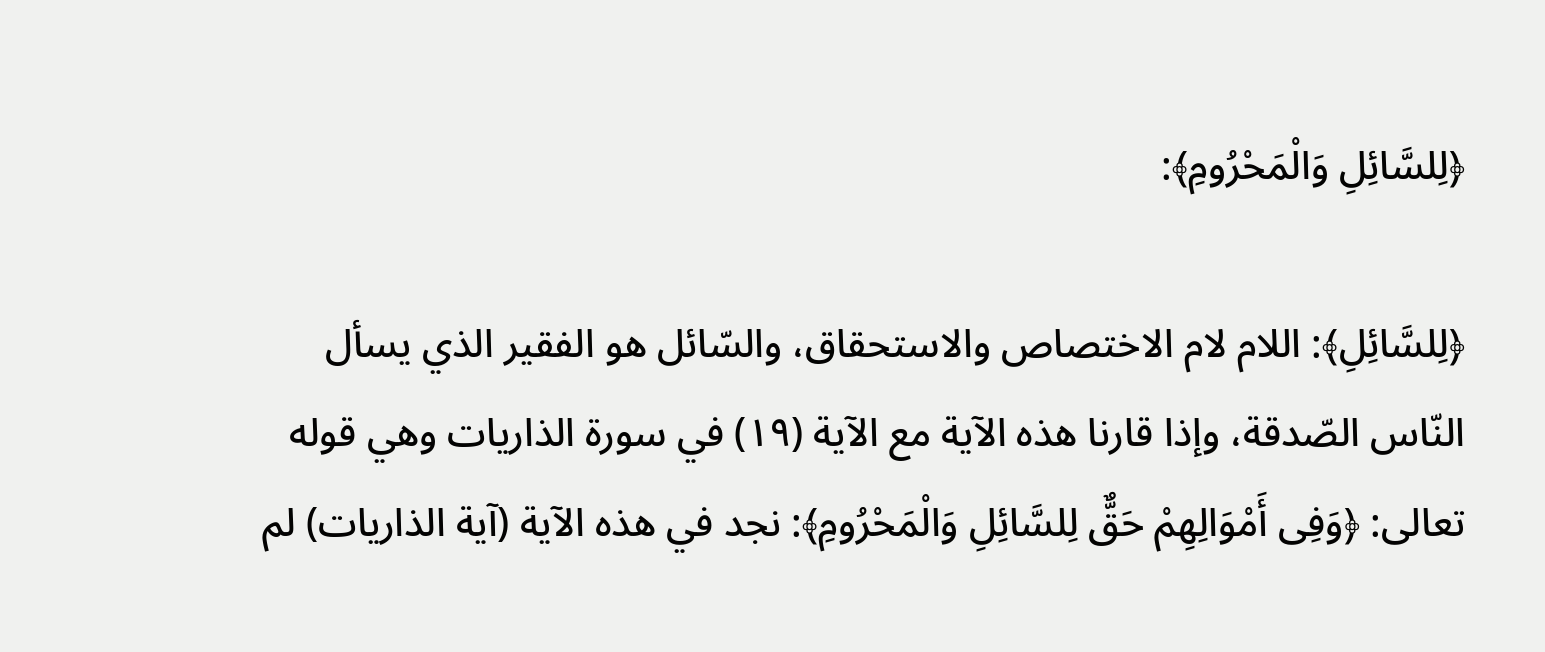﴿لِلسَّائِلِ وَالْمَحْرُومِ﴾:

﴿لِلسَّائِلِ﴾: اللام لام الاختصاص والاستحقاق، والسّائل هو الفقير الذي يسأل النّاس الصّدقة، وإذا قارنا هذه الآية مع الآية (١٩) في سورة الذاريات وهي قوله تعالى: ﴿وَفِى أَمْوَالِهِمْ حَقٌّ لِلسَّائِلِ وَالْمَحْرُومِ﴾: نجد في هذه الآية (آية الذاريات) لم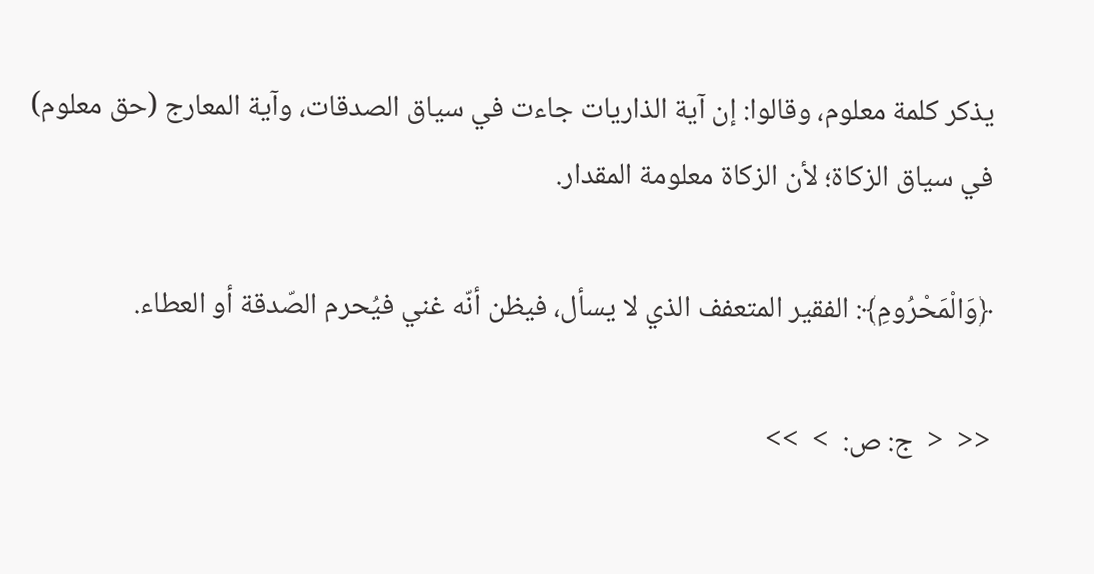يذكر كلمة معلوم، وقالوا: إن آية الذاريات جاءت في سياق الصدقات، وآية المعارج (حق معلوم) في سياق الزكاة؛ لأن الزكاة معلومة المقدار.

﴿وَالْمَحْرُومِ﴾: الفقير المتعفف الذي لا يسأل، فيظن أنّه غني فيُحرم الصّدقة أو العطاء.

<<  <  ج: ص:  >  >>